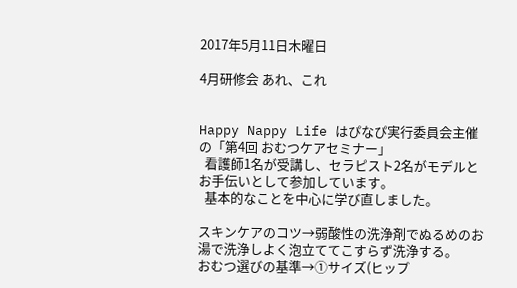2017年5月11日木曜日

4月研修会 あれ、これ


Happy Nappy Life はぴなぴ実行委員会主催の「第4回 おむつケアセミナー」
  看護師1名が受講し、セラピスト2名がモデルとお手伝いとして参加しています。
  基本的なことを中心に学び直しました。

スキンケアのコツ→弱酸性の洗浄剤でぬるめのお湯で洗浄しよく泡立ててこすらず洗浄する。
おむつ選びの基準→①サイズ(ヒップ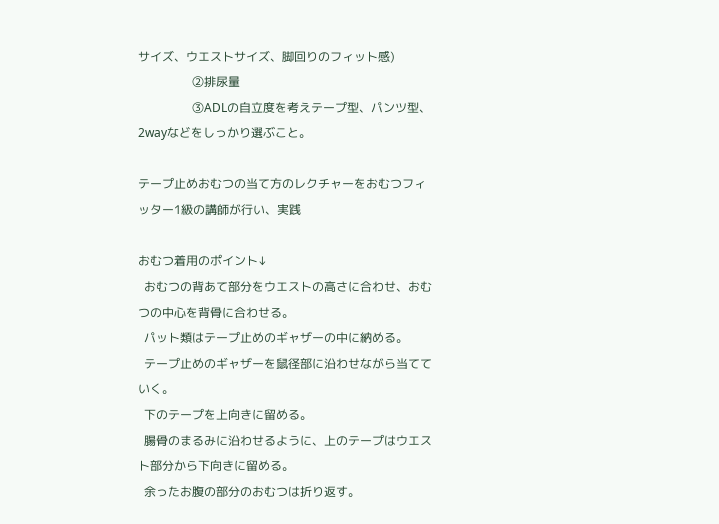サイズ、ウエストサイズ、脚回りのフィット感)
                  ②排尿量
                  ③ADLの自立度を考えテープ型、パンツ型、2wayなどをしっかり選ぶこと。

テープ止めおむつの当て方のレクチャーをおむつフィッター1級の講師が行い、実践

おむつ着用のポイント↓
  おむつの背あて部分をウエストの高さに合わせ、おむつの中心を背骨に合わせる。
  パット類はテープ止めのギャザーの中に納める。
  テープ止めのギャザーを鼠径部に沿わせながら当てていく。
  下のテープを上向きに留める。
  腸骨のまるみに沿わせるように、上のテープはウエスト部分から下向きに留める。
  余ったお腹の部分のおむつは折り返す。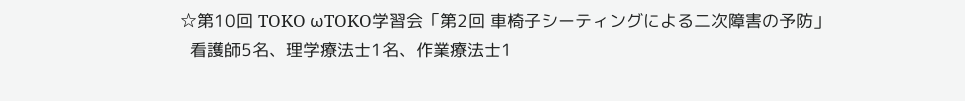☆第10回 TOKO ωTOKO学習会「第2回 車椅子シーティングによる二次障害の予防」
  看護師5名、理学療法士1名、作業療法士1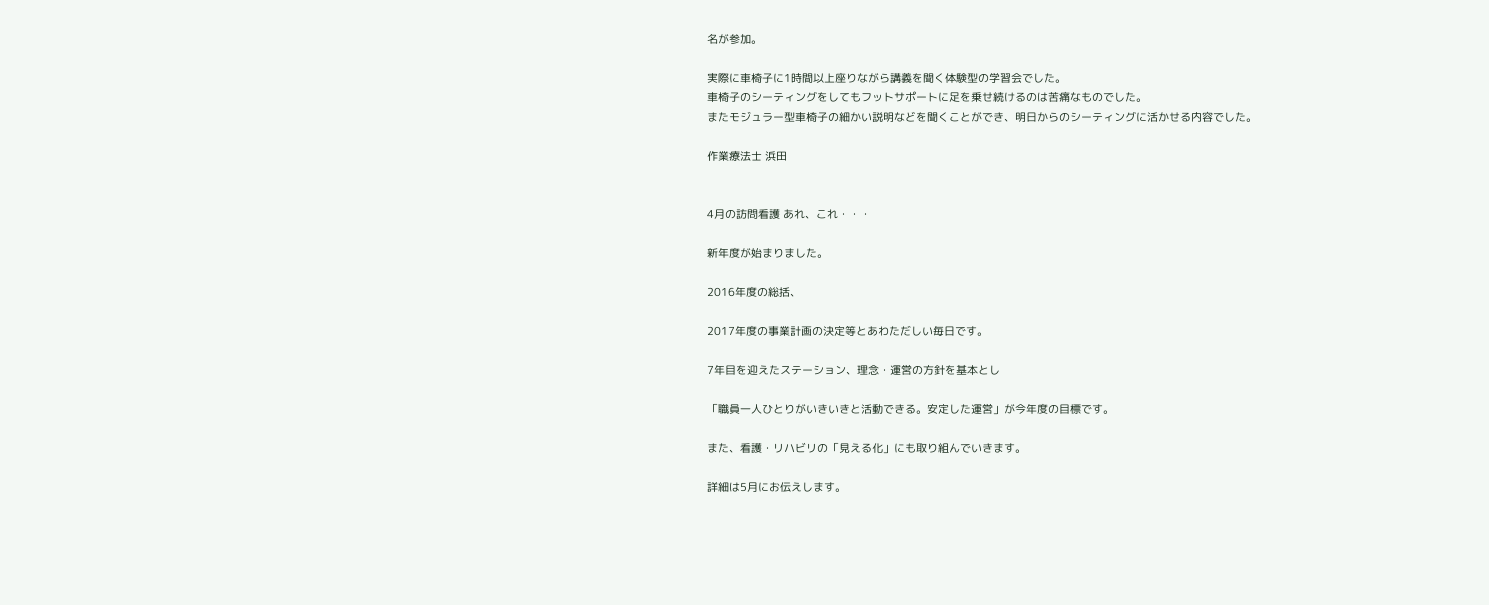名が参加。

実際に車椅子に1時間以上座りながら講義を聞く体験型の学習会でした。
車椅子のシーティングをしてもフットサポートに足を乗せ続けるのは苦痛なものでした。
またモジュラー型車椅子の細かい説明などを聞くことができ、明日からのシーティングに活かせる内容でした。

作業療法士 浜田


4月の訪問看護 あれ、これ・・・

新年度が始まりました。

2016年度の総括、

2017年度の事業計画の決定等とあわただしい毎日です。

7年目を迎えたステーション、理念・運営の方針を基本とし

「職員一人ひとりがいきいきと活動できる。安定した運営」が今年度の目標です。

また、看護・リハビリの「見える化」にも取り組んでいきます。

詳細は5月にお伝えします。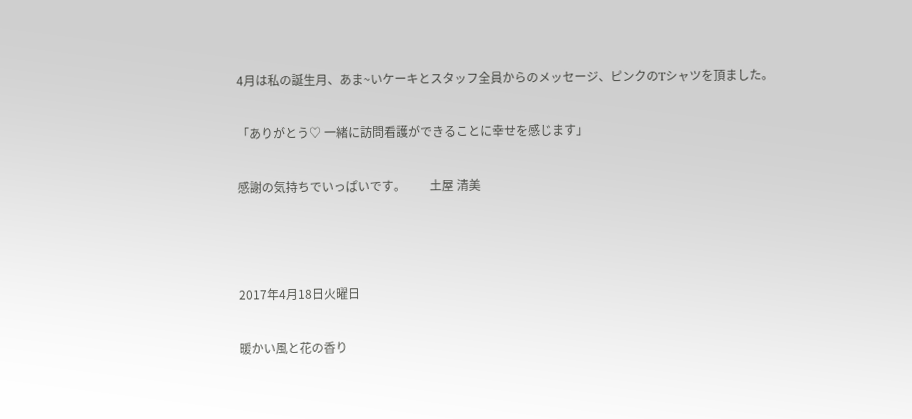4月は私の誕生月、あま~いケーキとスタッフ全員からのメッセージ、ピンクのTシャツを頂ました。

「ありがとう♡ 一緒に訪問看護ができることに幸せを感じます」

感謝の気持ちでいっぱいです。        土屋 清美



2017年4月18日火曜日

暖かい風と花の香り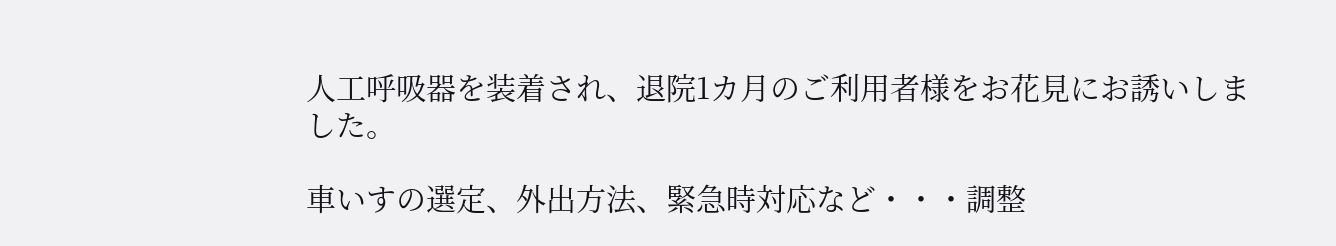人工呼吸器を装着され、退院1カ月のご利用者様をお花見にお誘いしました。

車いすの選定、外出方法、緊急時対応など・・・調整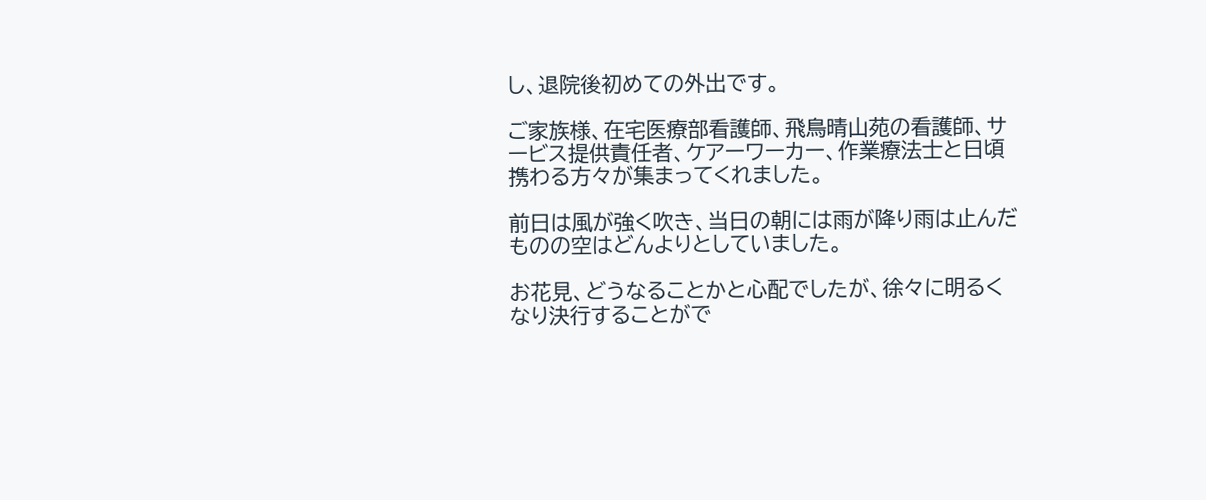し、退院後初めての外出です。

ご家族様、在宅医療部看護師、飛鳥晴山苑の看護師、サービス提供責任者、ケアーワーカー、作業療法士と日頃携わる方々が集まってくれました。

前日は風が強く吹き、当日の朝には雨が降り雨は止んだものの空はどんよりとしていました。

お花見、どうなることかと心配でしたが、徐々に明るくなり決行することがで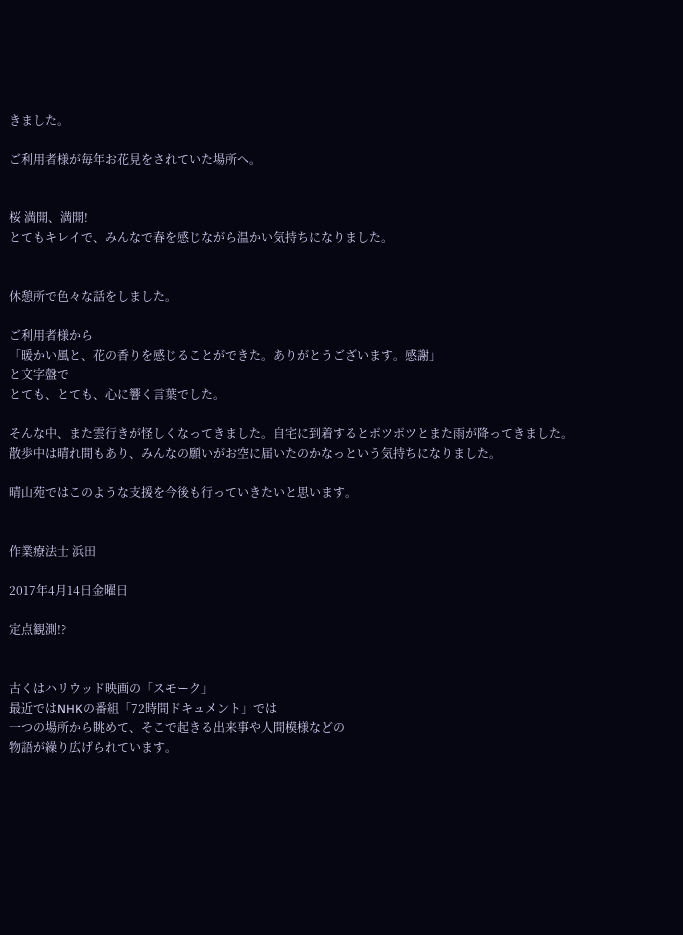きました。

ご利用者様が毎年お花見をされていた場所へ。


桜 満開、満開!
とてもキレイで、みんなで春を感じながら温かい気持ちになりました。


休憩所で色々な話をしました。

ご利用者様から
「暖かい風と、花の香りを感じることができた。ありがとうございます。感謝」
と文字盤で
とても、とても、心に響く言葉でした。

そんな中、また雲行きが怪しくなってきました。自宅に到着するとポツポツとまた雨が降ってきました。
散歩中は晴れ間もあり、みんなの願いがお空に届いたのかなっという気持ちになりました。

晴山苑ではこのような支援を今後も行っていきたいと思います。


作業療法士 浜田

2017年4月14日金曜日

定点観測!?


古くはハリウッド映画の「スモーク」
最近ではNHKの番組「72時間ドキュメント」では
一つの場所から眺めて、そこで起きる出来事や人間模様などの
物語が繰り広げられています。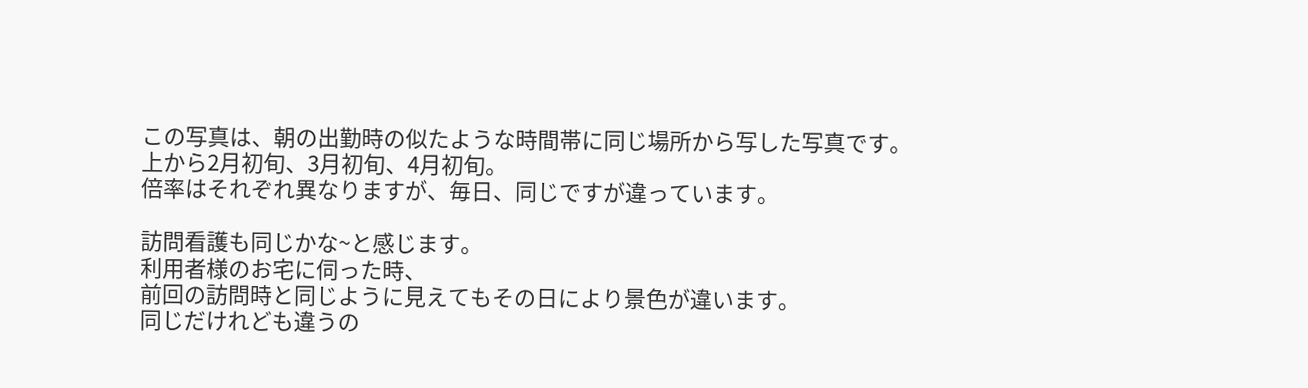この写真は、朝の出勤時の似たような時間帯に同じ場所から写した写真です。
上から2月初旬、3月初旬、4月初旬。
倍率はそれぞれ異なりますが、毎日、同じですが違っています。

訪問看護も同じかな~と感じます。
利用者様のお宅に伺った時、
前回の訪問時と同じように見えてもその日により景色が違います。
同じだけれども違うの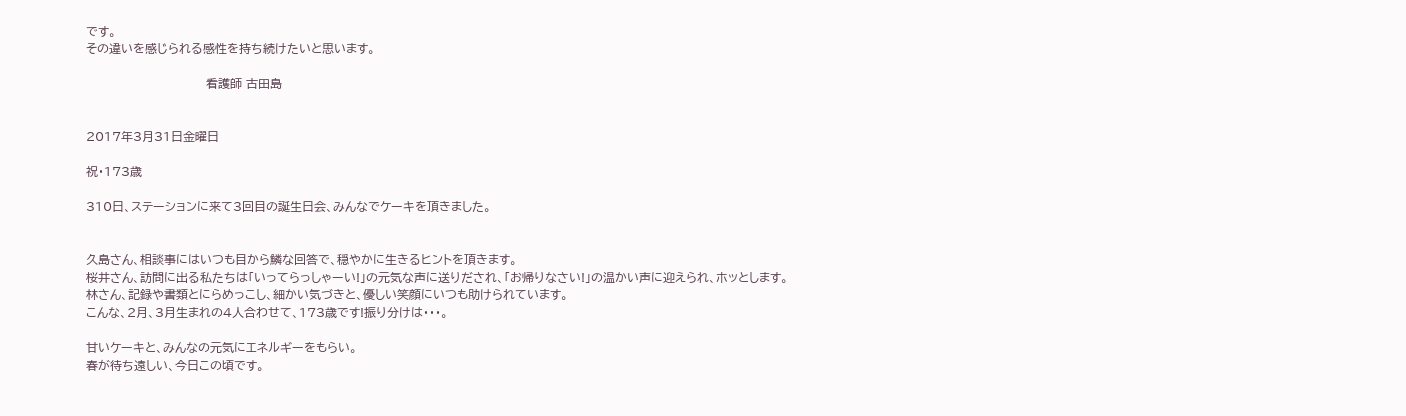です。
その違いを感じられる感性を持ち続けたいと思います。

                              看護師 古田島


2017年3月31日金曜日

祝・173歳

310日、ステーションに来て3回目の誕生日会、みんなでケーキを頂きました。


久島さん、相談事にはいつも目から鱗な回答で、穏やかに生きるヒントを頂きます。
桜井さん、訪問に出る私たちは「いってらっしゃーい!」の元気な声に送りだされ、「お帰りなさい!」の温かい声に迎えられ、ホッとします。
林さん、記録や書類とにらめっこし、細かい気づきと、優しい笑顔にいつも助けられています。
こんな、2月、3月生まれの4人合わせて、173歳です!振り分けは・・・。

甘いケーキと、みんなの元気にエネルギーをもらい。
春が待ち遠しい、今日この頃です。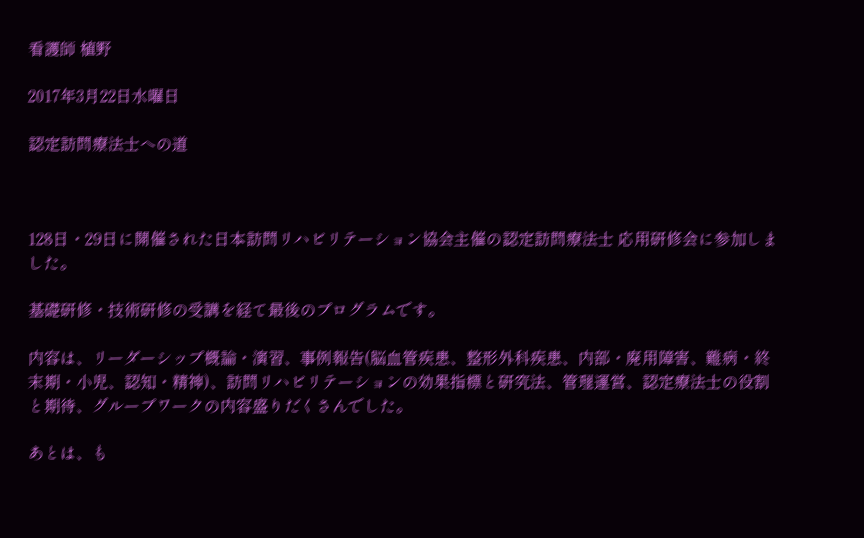看護師 植野

2017年3月22日水曜日

認定訪問療法士への道



128日・29日に開催された日本訪問リハビリテーション協会主催の認定訪問療法士 応用研修会に参加しました。

基礎研修・技術研修の受講を経て最後のプログラムです。

内容は、リーダーシップ概論・演習、事例報告(脳血管疾患、整形外科疾患、内部・廃用障害、難病・終末期・小児、認知・精神)、訪問リハビリテーションの効果指標と研究法、管理運営、認定療法士の役割と期待、グループワークの内容盛りだくさんでした。

あとは、も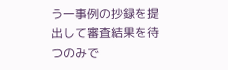う一事例の抄録を提出して審査結果を待つのみで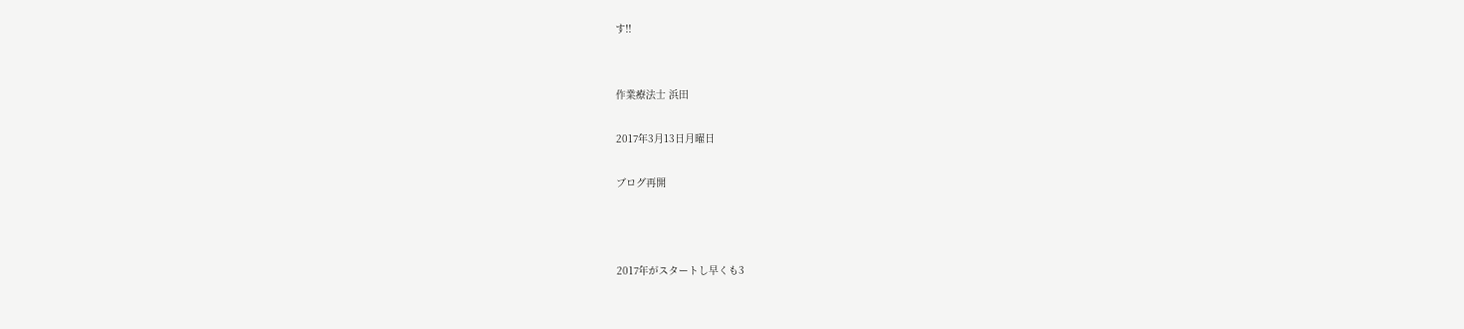す!!


作業療法士 浜田

2017年3月13日月曜日

ブログ再開



2017年がスタートし早くも3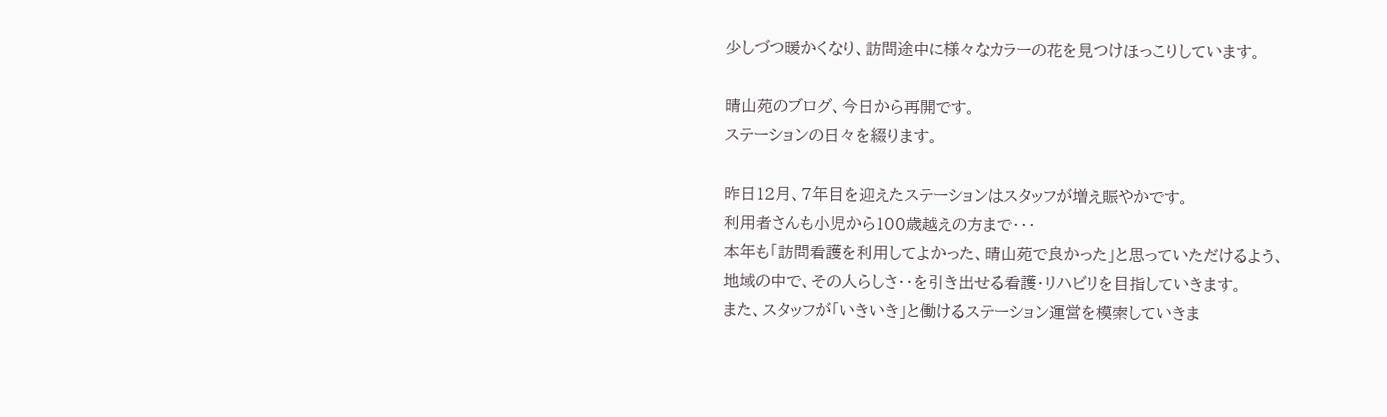少しづつ暖かくなり、訪問途中に様々なカラーの花を見つけほっこりしています。

晴山苑のブログ、今日から再開です。
ステーションの日々を綴ります。

昨日12月、7年目を迎えたステーションはスタッフが増え賑やかです。
利用者さんも小児から100歳越えの方まで・・・
本年も「訪問看護を利用してよかった、晴山苑で良かった」と思っていただけるよう、
地域の中で、その人らしさ・・を引き出せる看護・リハビリを目指していきます。
また、スタッフが「いきいき」と働けるステーション運営を模索していきま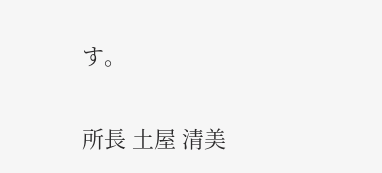す。

所長 土屋 清美